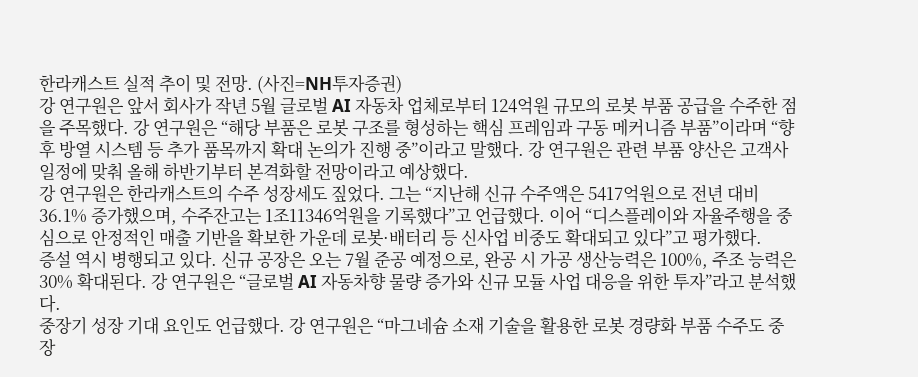한라캐스트 실적 추이 및 전망. (사진=NH투자증권)
강 연구원은 앞서 회사가 작년 5월 글로벌 AI 자동차 업체로부터 124억원 규모의 로봇 부품 공급을 수주한 점을 주목했다. 강 연구원은 “해당 부품은 로봇 구조를 형성하는 핵심 프레임과 구동 메커니즘 부품”이라며 “향후 방열 시스템 등 추가 품목까지 확대 논의가 진행 중”이라고 말했다. 강 연구원은 관련 부품 양산은 고객사 일정에 맞춰 올해 하반기부터 본격화할 전망이라고 예상했다.
강 연구원은 한라캐스트의 수주 성장세도 짚었다. 그는 “지난해 신규 수주액은 5417억원으로 전년 대비 36.1% 증가했으며, 수주잔고는 1조11346억원을 기록했다”고 언급했다. 이어 “디스플레이와 자율주행을 중심으로 안정적인 매출 기반을 확보한 가운데 로봇·배터리 등 신사업 비중도 확대되고 있다”고 평가했다.
증설 역시 병행되고 있다. 신규 공장은 오는 7월 준공 예정으로, 완공 시 가공 생산능력은 100%, 주조 능력은 30% 확대된다. 강 연구원은 “글로벌 AI 자동차향 물량 증가와 신규 모듈 사업 대응을 위한 투자”라고 분석했다.
중장기 성장 기대 요인도 언급했다. 강 연구원은 “마그네슘 소재 기술을 활용한 로봇 경량화 부품 수주도 중장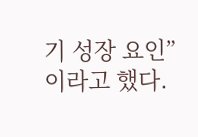기 성장 요인”이라고 했다.